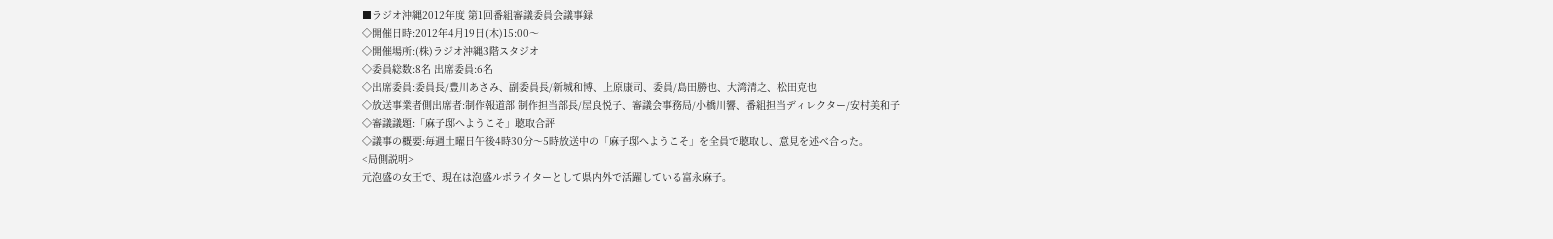■ラジオ沖縄2012年度 第1回番組審議委員会議事録
◇開催日時:2012年4月19日(木)15:00〜
◇開催場所:(株)ラジオ沖縄3階スタジオ
◇委員総数:8名 出席委員:6名
◇出席委員:委員長/豊川あさみ、副委員長/新城和博、上原康司、委員/島田勝也、大湾清之、松田克也
◇放送事業者側出席者:制作報道部 制作担当部長/屋良悦子、審議会事務局/小橋川響、番組担当ディレクター/安村美和子
◇審議議題:「麻子邸へようこそ」聴取合評
◇議事の概要:毎週土曜日午後4時30分〜5時放送中の「麻子邸へようこそ」を全員で聴取し、意見を述べ合った。
<局側説明>
元泡盛の女王で、現在は泡盛ルポライターとして県内外で活躍している富永麻子。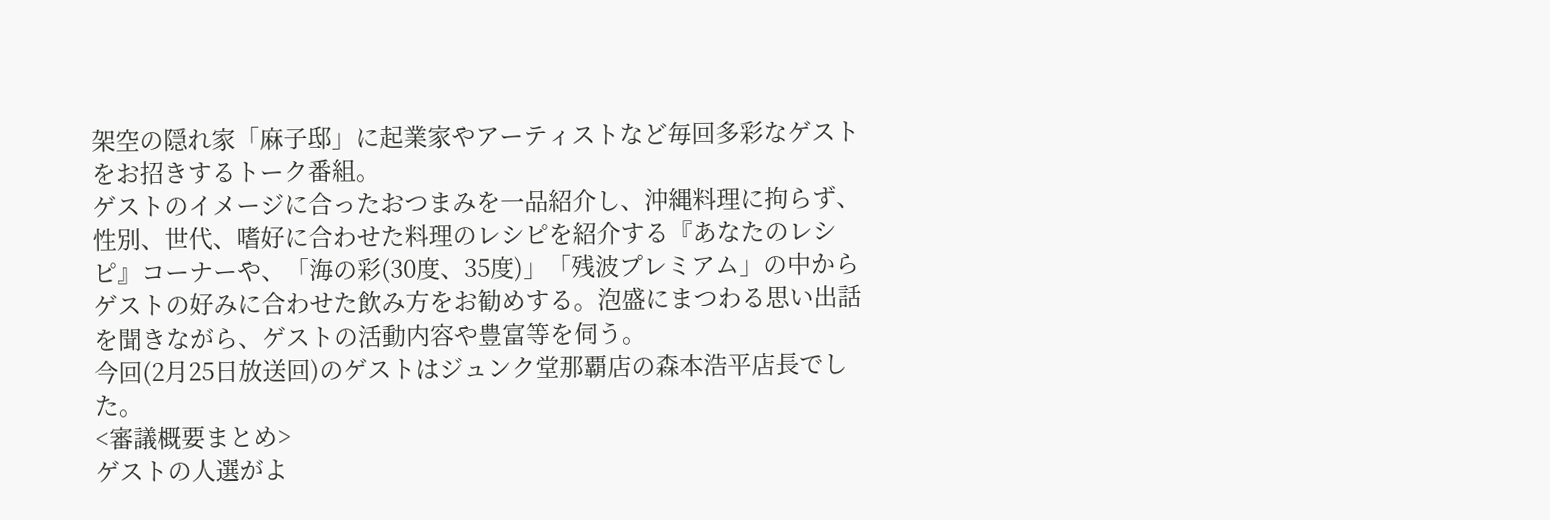架空の隠れ家「麻子邸」に起業家やアーティストなど毎回多彩なゲストをお招きするトーク番組。
ゲストのイメージに合ったおつまみを一品紹介し、沖縄料理に拘らず、性別、世代、嗜好に合わせた料理のレシピを紹介する『あなたのレシピ』コーナーや、「海の彩(30度、35度)」「残波プレミアム」の中からゲストの好みに合わせた飲み方をお勧めする。泡盛にまつわる思い出話を聞きながら、ゲストの活動内容や豊富等を伺う。
今回(2月25日放送回)のゲストはジュンク堂那覇店の森本浩平店長でした。
<審議概要まとめ>
ゲストの人選がよ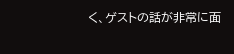く、ゲストの話が非常に面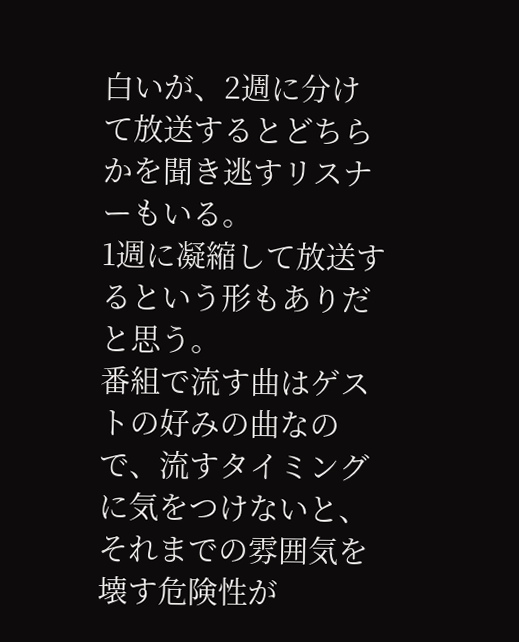白いが、2週に分けて放送するとどちらかを聞き逃すリスナーもいる。
1週に凝縮して放送するという形もありだと思う。
番組で流す曲はゲストの好みの曲なので、流すタイミングに気をつけないと、それまでの雰囲気を壊す危険性が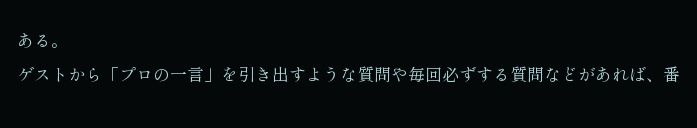ある。
ゲストから「プロの一言」を引き出すような質問や毎回必ずする質問などがあれば、番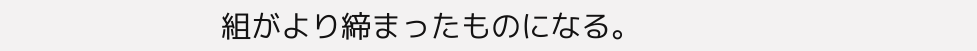組がより締まったものになる。